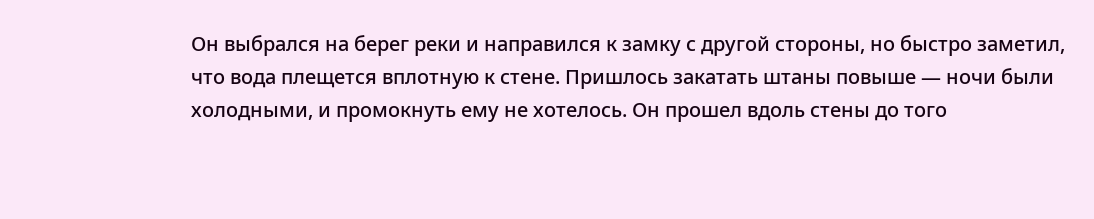Он выбрался на берег реки и направился к замку с другой стороны, но быстро заметил, что вода плещется вплотную к стене. Пришлось закатать штаны повыше — ночи были холодными, и промокнуть ему не хотелось. Он прошел вдоль стены до того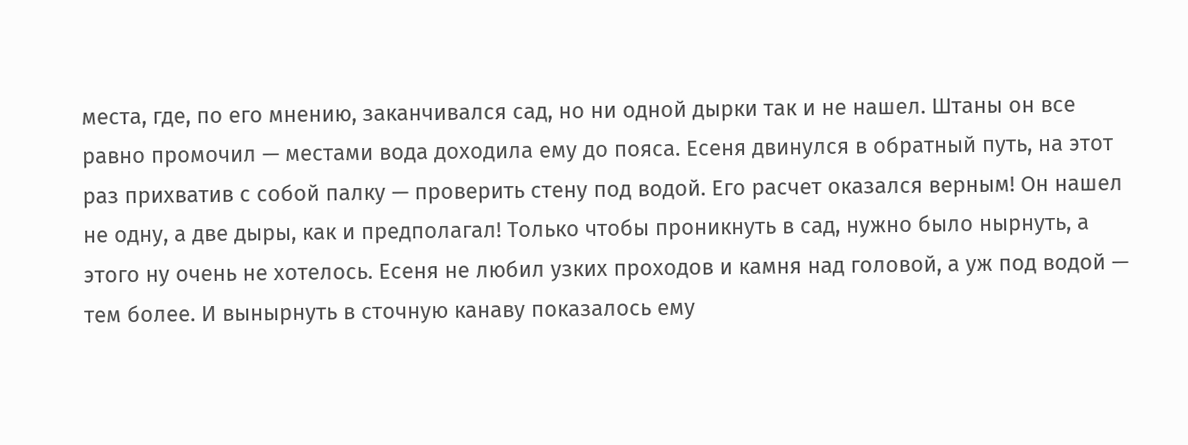места, где, по его мнению, заканчивался сад, но ни одной дырки так и не нашел. Штаны он все равно промочил — местами вода доходила ему до пояса. Есеня двинулся в обратный путь, на этот раз прихватив с собой палку — проверить стену под водой. Его расчет оказался верным! Он нашел не одну, а две дыры, как и предполагал! Только чтобы проникнуть в сад, нужно было нырнуть, а этого ну очень не хотелось. Есеня не любил узких проходов и камня над головой, а уж под водой — тем более. И вынырнуть в сточную канаву показалось ему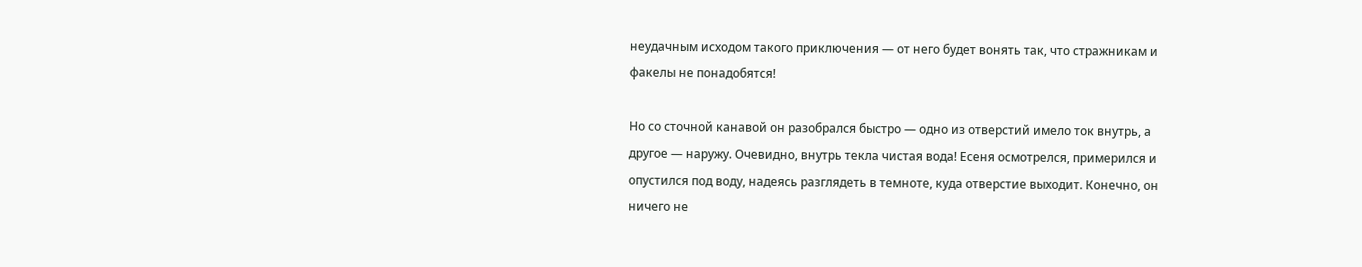неудачным исходом такого приключения — от него будет вонять так, что стражникам и факелы не понадобятся!

Но со сточной канавой он разобрался быстро — одно из отверстий имело ток внутрь, а другое — наружу. Очевидно, внутрь текла чистая вода! Есеня осмотрелся, примерился и опустился под воду, надеясь разглядеть в темноте, куда отверстие выходит. Конечно, он ничего не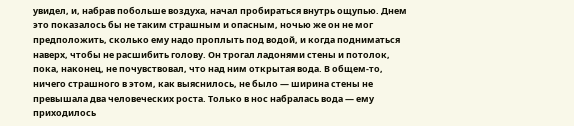увидел, и, набрав побольше воздуха, начал пробираться внутрь ощупью. Днем это показалось бы не таким страшным и опасным, ночью же он не мог предположить, сколько ему надо проплыть под водой, и когда подниматься наверх, чтобы не расшибить голову. Он трогал ладонями стены и потолок, пока, наконец, не почувствовал, что над ним открытая вода. В общем-то, ничего страшного в этом, как выяснилось, не было — ширина стены не превышала два человеческих роста. Только в нос набралась вода — ему приходилось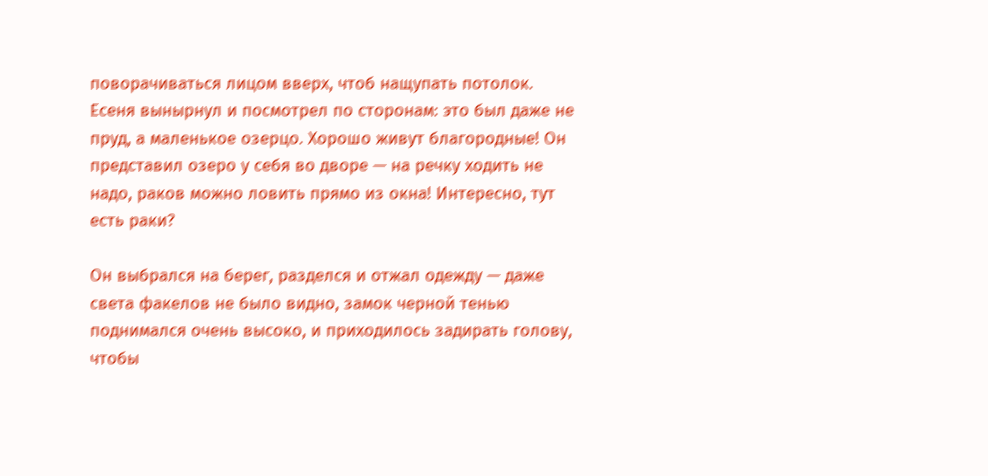поворачиваться лицом вверх, чтоб нащупать потолок. Есеня вынырнул и посмотрел по сторонам: это был даже не пруд, а маленькое озерцо. Хорошо живут благородные! Он представил озеро у себя во дворе — на речку ходить не надо, раков можно ловить прямо из окна! Интересно, тут есть раки?

Он выбрался на берег, разделся и отжал одежду — даже света факелов не было видно, замок черной тенью поднимался очень высоко, и приходилось задирать голову, чтобы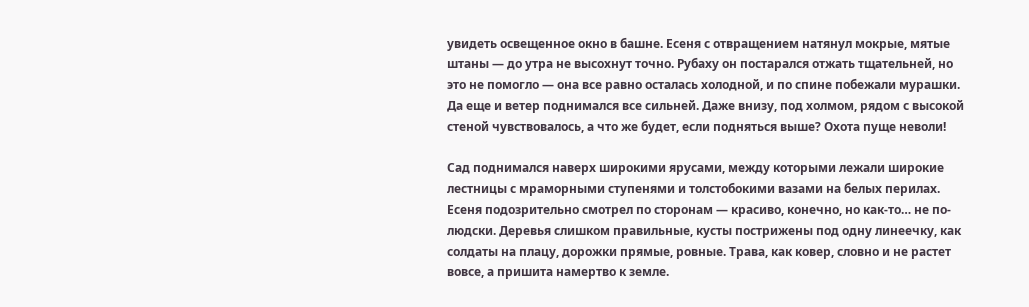увидеть освещенное окно в башне. Есеня с отвращением натянул мокрые, мятые штаны — до утра не высохнут точно. Рубаху он постарался отжать тщательней, но это не помогло — она все равно осталась холодной, и по спине побежали мурашки. Да еще и ветер поднимался все сильней. Даже внизу, под холмом, рядом с высокой стеной чувствовалось, а что же будет, если подняться выше? Охота пуще неволи!

Сад поднимался наверх широкими ярусами, между которыми лежали широкие лестницы с мраморными ступенями и толстобокими вазами на белых перилах. Есеня подозрительно смотрел по сторонам — красиво, конечно, но как-то… не по-людски. Деревья слишком правильные, кусты пострижены под одну линеечку, как солдаты на плацу, дорожки прямые, ровные. Трава, как ковер, словно и не растет вовсе, а пришита намертво к земле.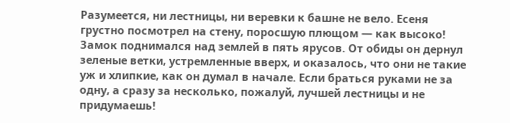Разумеется, ни лестницы, ни веревки к башне не вело. Есеня грустно посмотрел на стену, поросшую плющом — как высоко! Замок поднимался над землей в пять ярусов. От обиды он дернул зеленые ветки, устремленные вверх, и оказалось, что они не такие уж и хлипкие, как он думал в начале. Если браться руками не за одну, а сразу за несколько, пожалуй, лучшей лестницы и не придумаешь!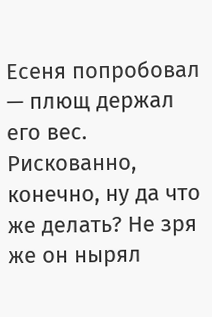Есеня попробовал — плющ держал его вес. Рискованно, конечно, ну да что же делать? Не зря же он нырял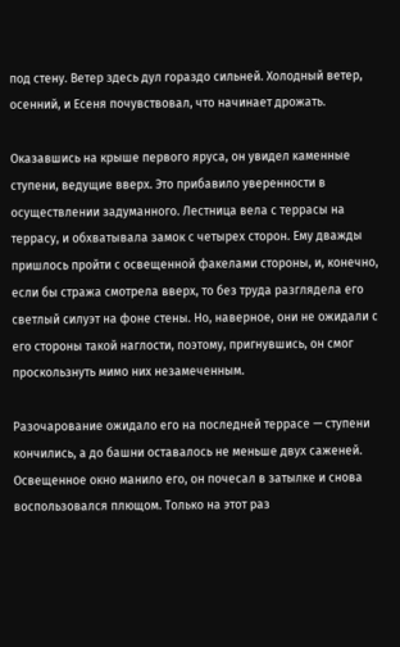под стену. Ветер здесь дул гораздо сильней. Холодный ветер, осенний, и Есеня почувствовал, что начинает дрожать.

Оказавшись на крыше первого яруса, он увидел каменные ступени, ведущие вверх. Это прибавило уверенности в осуществлении задуманного. Лестница вела с террасы на террасу, и обхватывала замок с четырех сторон. Ему дважды пришлось пройти с освещенной факелами стороны, и, конечно, если бы стража смотрела вверх, то без труда разглядела его светлый силуэт на фоне стены. Но, наверное, они не ожидали с его стороны такой наглости, поэтому, пригнувшись, он смог проскользнуть мимо них незамеченным.

Разочарование ожидало его на последней террасе — ступени кончились, а до башни оставалось не меньше двух саженей. Освещенное окно манило его, он почесал в затылке и снова воспользовался плющом. Только на этот раз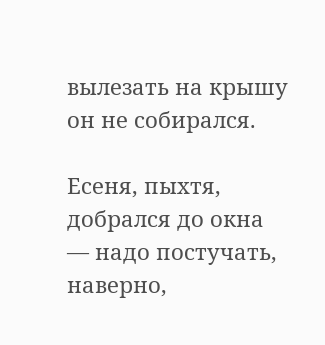вылезать на крышу он не собирался.

Есеня, пыхтя, добрался до окна — надо постучать, наверно,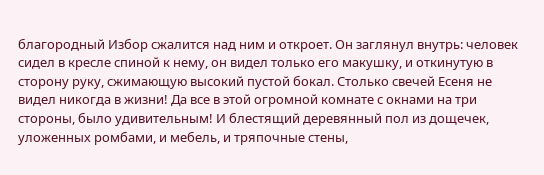благородный Избор сжалится над ним и откроет. Он заглянул внутрь: человек сидел в кресле спиной к нему, он видел только его макушку, и откинутую в сторону руку, сжимающую высокий пустой бокал. Столько свечей Есеня не видел никогда в жизни! Да все в этой огромной комнате с окнами на три стороны, было удивительным! И блестящий деревянный пол из дощечек, уложенных ромбами, и мебель, и тряпочные стены,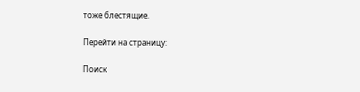тоже блестящие.

Перейти на страницу:

Поиск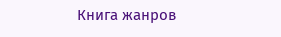Книга жанров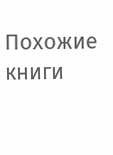Похожие книги